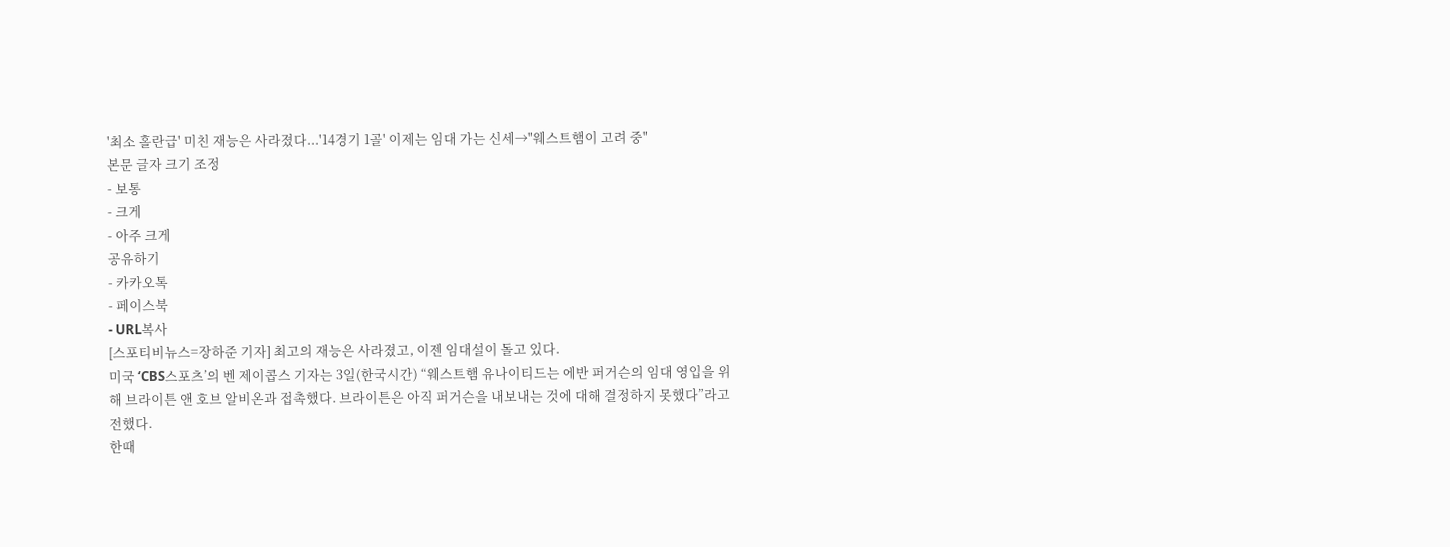'최소 홀란급' 미친 재능은 사라졌다...'14경기 1골' 이제는 임대 가는 신세→"웨스트햄이 고려 중"
본문 글자 크기 조정
- 보통
- 크게
- 아주 크게
공유하기
- 카카오톡
- 페이스북
- URL복사
[스포티비뉴스=장하준 기자] 최고의 재능은 사라졌고, 이젠 임대설이 돌고 있다.
미국 ‘CBS스포츠’의 벤 제이콥스 기자는 3일(한국시간) “웨스트햄 유나이티드는 에반 퍼거슨의 임대 영입을 위해 브라이튼 앤 호브 알비온과 접촉했다. 브라이튼은 아직 퍼거슨을 내보내는 것에 대해 결정하지 못했다”라고 전했다.
한때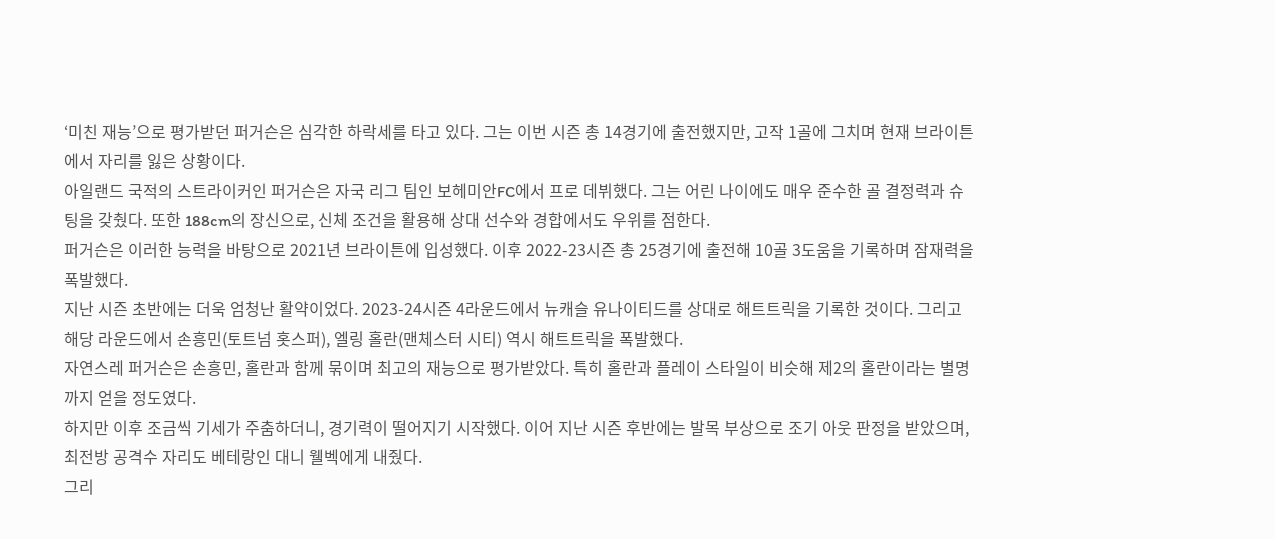‘미친 재능’으로 평가받던 퍼거슨은 심각한 하락세를 타고 있다. 그는 이번 시즌 총 14경기에 출전했지만, 고작 1골에 그치며 현재 브라이튼에서 자리를 잃은 상황이다.
아일랜드 국적의 스트라이커인 퍼거슨은 자국 리그 팀인 보헤미안FC에서 프로 데뷔했다. 그는 어린 나이에도 매우 준수한 골 결정력과 슈팅을 갖췄다. 또한 188cm의 장신으로, 신체 조건을 활용해 상대 선수와 경합에서도 우위를 점한다.
퍼거슨은 이러한 능력을 바탕으로 2021년 브라이튼에 입성했다. 이후 2022-23시즌 총 25경기에 출전해 10골 3도움을 기록하며 잠재력을 폭발했다.
지난 시즌 초반에는 더욱 엄청난 활약이었다. 2023-24시즌 4라운드에서 뉴캐슬 유나이티드를 상대로 해트트릭을 기록한 것이다. 그리고 해당 라운드에서 손흥민(토트넘 홋스퍼), 엘링 홀란(맨체스터 시티) 역시 해트트릭을 폭발했다.
자연스레 퍼거슨은 손흥민, 홀란과 함께 묶이며 최고의 재능으로 평가받았다. 특히 홀란과 플레이 스타일이 비슷해 제2의 홀란이라는 별명까지 얻을 정도였다.
하지만 이후 조금씩 기세가 주춤하더니, 경기력이 떨어지기 시작했다. 이어 지난 시즌 후반에는 발목 부상으로 조기 아웃 판정을 받았으며, 최전방 공격수 자리도 베테랑인 대니 웰벡에게 내줬다.
그리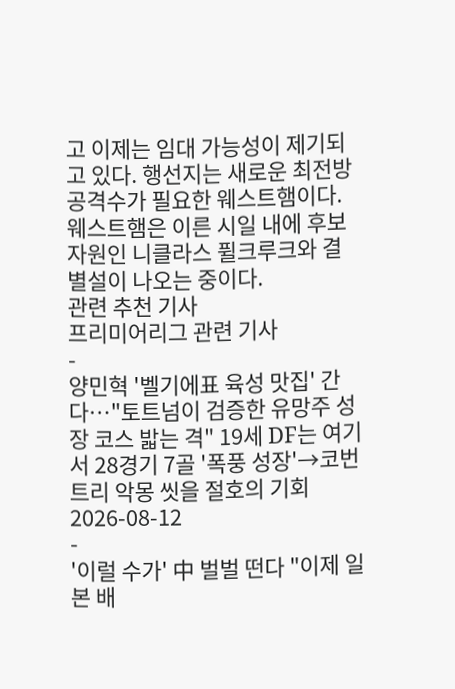고 이제는 임대 가능성이 제기되고 있다. 행선지는 새로운 최전방 공격수가 필요한 웨스트햄이다. 웨스트햄은 이른 시일 내에 후보 자원인 니클라스 퓔크루크와 결별설이 나오는 중이다.
관련 추천 기사
프리미어리그 관련 기사
-
양민혁 '벨기에표 육성 맛집' 간다…"토트넘이 검증한 유망주 성장 코스 밟는 격" 19세 DF는 여기서 28경기 7골 '폭풍 성장'→코번트리 악몽 씻을 절호의 기회
2026-08-12
-
'이럴 수가' 中 벌벌 떤다 "이제 일본 배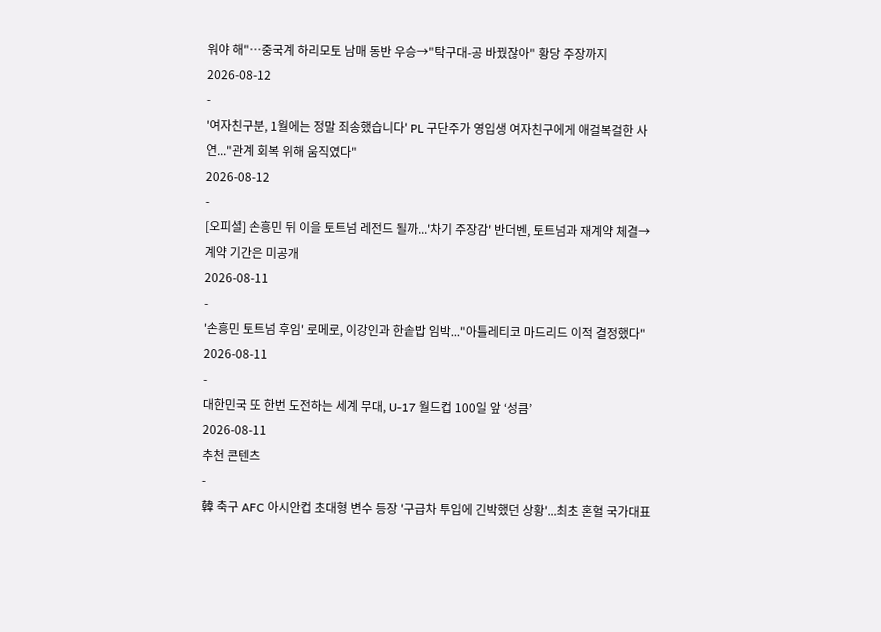워야 해"…중국계 하리모토 남매 동반 우승→"탁구대-공 바꿨잖아" 황당 주장까지
2026-08-12
-
'여자친구분, 1월에는 정말 죄송했습니다' PL 구단주가 영입생 여자친구에게 애걸복걸한 사연..."관계 회복 위해 움직였다"
2026-08-12
-
[오피셜] 손흥민 뒤 이을 토트넘 레전드 될까...'차기 주장감' 반더벤, 토트넘과 재계약 체결→계약 기간은 미공개
2026-08-11
-
'손흥민 토트넘 후임' 로메로, 이강인과 한솥밥 임박..."아틀레티코 마드리드 이적 결정했다"
2026-08-11
-
대한민국 또 한번 도전하는 세계 무대, U-17 월드컵 100일 앞 ‘성큼’
2026-08-11
추천 콘텐츠
-
韓 축구 AFC 아시안컵 초대형 변수 등장 '구급차 투입에 긴박했던 상황'...최초 혼혈 국가대표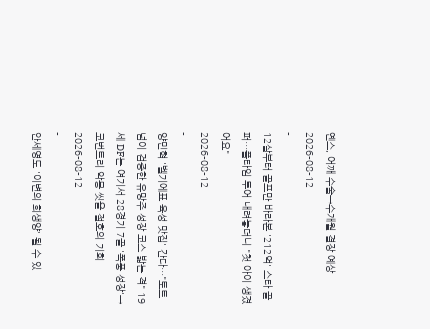옌스, 어깨 수술→수개월 결장 예상
2026-08-12
-
12살부터 골프만 바라본 '212억' 스타 골퍼…풀타임 투어 내려놓더니 "첫 아이 생겼어요"
2026-08-12
-
양민혁 '벨기에표 육성 맛집' 간다…"토트넘이 검증한 유망주 성장 코스 밟는 격" 19세 DF는 여기서 28경기 7골 '폭풍 성장'→코번트리 악몽 씻을 절호의 기회
2026-08-12
-
안세영도 '이변의 희생양' 될 수 있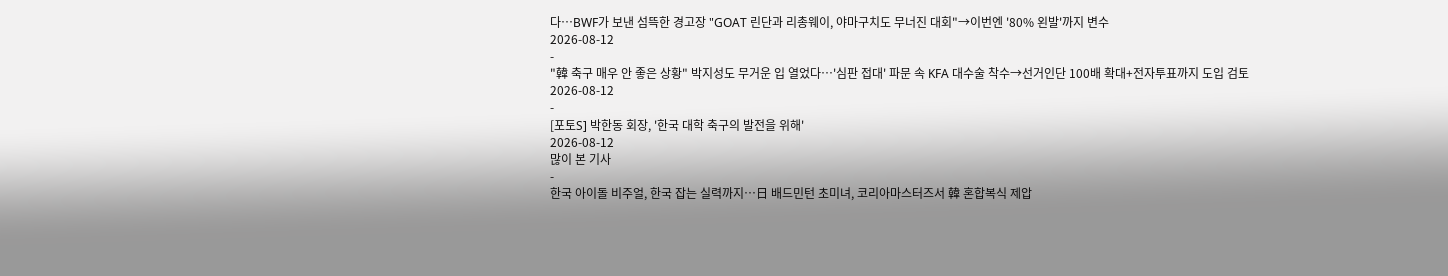다…BWF가 보낸 섬뜩한 경고장 "GOAT 린단과 리총웨이, 야마구치도 무너진 대회"→이번엔 '80% 왼발'까지 변수
2026-08-12
-
"韓 축구 매우 안 좋은 상황" 박지성도 무거운 입 열었다…'심판 접대' 파문 속 KFA 대수술 착수→선거인단 100배 확대+전자투표까지 도입 검토
2026-08-12
-
[포토S] 박한동 회장, '한국 대학 축구의 발전을 위해'
2026-08-12
많이 본 기사
-
한국 아이돌 비주얼, 한국 잡는 실력까지…日 배드민턴 초미녀, 코리아마스터즈서 韓 혼합복식 제압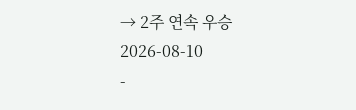→ 2주 연속 우승
2026-08-10
-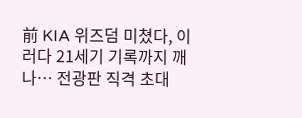前 KIA 위즈덤 미쳤다, 이러다 21세기 기록까지 깨나… 전광판 직격 초대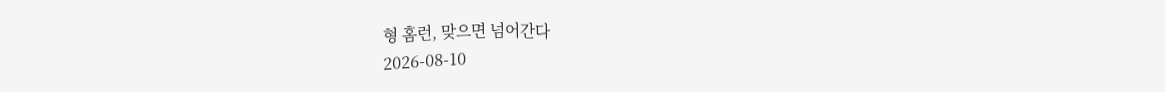형 홈런, 맞으면 넘어간다
2026-08-10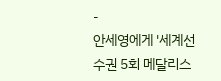-
안세영에게 '세계선수권 5회 메달리스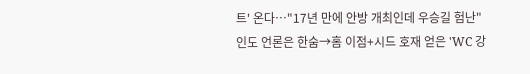트' 온다…"17년 만에 안방 개최인데 우승길 험난" 인도 언론은 한숨→홈 이점+시드 호재 얻은 'WC 강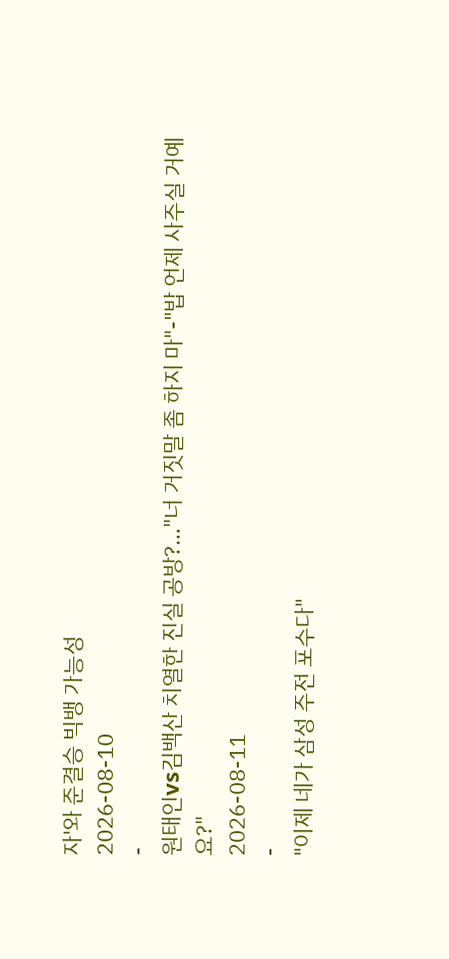자'와 준결승 빅뱅 가능성
2026-08-10
-
원태인vs김백산 치열한 진실 공방?…"너 거짓말 좀 하지 마"-"밥 언제 사주실 거예요?"
2026-08-11
-
"이제 네가 삼성 주전 포수다"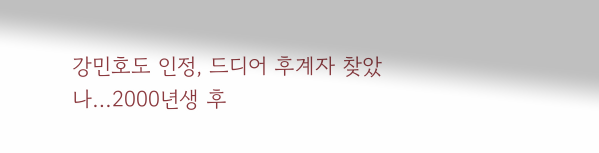강민호도 인정, 드디어 후계자 찾았나…2000년생 후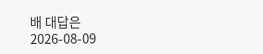배 대답은
2026-08-09